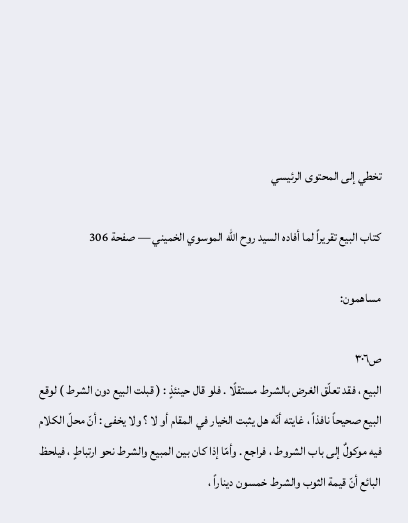تخطي إلى المحتوى الرئيسي

كتاب البيع تقريراً لما أفاده السيد روح الله الموسوي الخميني — صفحة 306

مساهمون:

ص٣٠٦
البيع ، فقد تعلّق الغرض بالشرط مستقلًا . فلو قال حينئذٍ : ( قبلت البيع دون الشرط ) لوقع البيع صحيحاً نافذاً ، غايته أنّه هل يثبت الخيار في المقام أو لا ؟ ولا يخفى : أنّ محلّ الكلام فيه موكولٌ إلى باب الشروط ، فراجع . وأمّا إذا كان بين المبيع والشرط نحو ارتباطٍ ، فيلحظ البائع أنّ قيمة الثوب والشرط خمسون ديناراً ،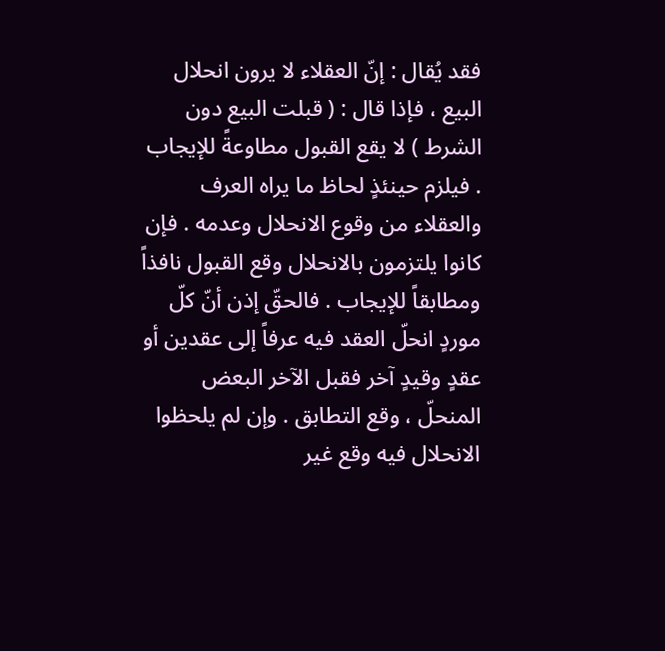فقد يُقال : إنّ العقلاء لا يرون انحلال البيع ، فإذا قال : ( قبلت البيع دون الشرط ) لا يقع القبول مطاوعةً للإيجاب . فيلزم حينئذٍ لحاظ ما يراه العرف والعقلاء من وقوع الانحلال وعدمه . فإن كانوا يلتزمون بالانحلال وقع القبول نافذاً ومطابقاً للإيجاب . فالحقّ إذن أنّ كلّ موردٍ انحلّ العقد فيه عرفاً إلى عقدين أو عقدٍ وقيدٍ آخر فقبل الآخر البعض المنحلّ ، وقع التطابق . وإن لم يلحظوا الانحلال فيه وقع غير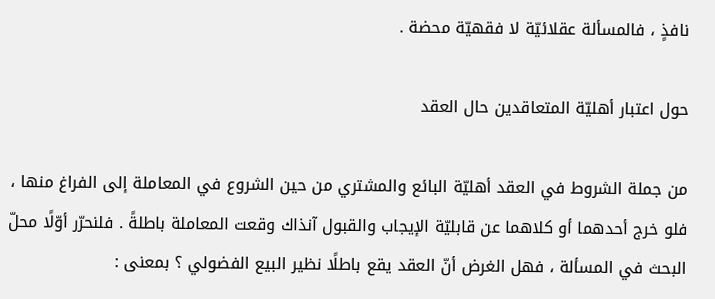نافذٍ ، فالمسألة عقلائيّة لا فقهيّة محضة .

حول اعتبار أهليّة المتعاقدين حال العقد

من جملة الشروط في العقد أهليّة البائع والمشتري من حين الشروع في المعاملة إلى الفراغ منها ، فلو خرج أحدهما أو كلاهما عن قابليّة الإيجاب والقبول آنذاك وقعت المعاملة باطلةً . فلنحرّر أوّلًا محلّ البحث في المسألة ، فهل الغرض أنّ العقد يقع باطلًا نظير البيع الفضولي ؟ بمعنى :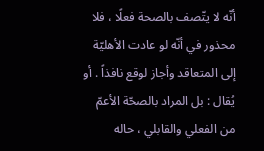أنّه لا يتّصف بالصحة فعلًا ، فلا محذور في أنّه لو عادت الأهليّة إلى المتعاقد وأجاز لوقع نافذاً . أو يُقال : بل المراد بالصحّة الأعمّ من الفعلي والقابلي ، حاله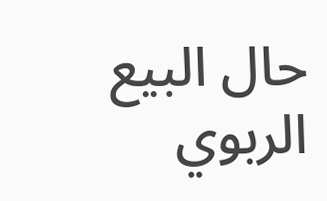حال البيع الربوي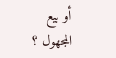أو بيع المجهول ؟